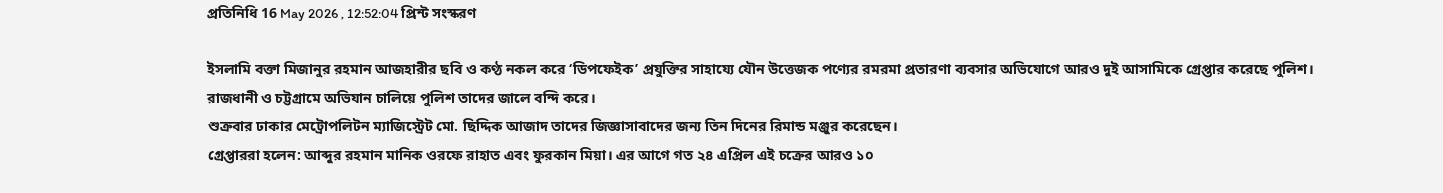প্রতিনিধি 16 May 2026 , 12:52:04 প্রিন্ট সংস্করণ

ইসলামি বক্তা মিজানুর রহমান আজহারীর ছবি ও কণ্ঠ নকল করে ‘ডিপফেইক’ প্রযুক্তির সাহায্যে যৌন উত্তেজক পণ্যের রমরমা প্রতারণা ব্যবসার অভিযোগে আরও দুই আসামিকে গ্রেপ্তার করেছে পুলিশ। রাজধানী ও চট্টগ্রামে অভিযান চালিয়ে পুলিশ তাদের জালে বন্দি করে।
শুক্রবার ঢাকার মেট্রোপলিটন ম্যাজিস্ট্রেট মো. ছিদ্দিক আজাদ তাদের জিজ্ঞাসাবাদের জন্য তিন দিনের রিমান্ড মঞ্জুর করেছেন।
গ্রেপ্তাররা হলেন: আব্দুর রহমান মানিক ওরফে রাহাত এবং ফুরকান মিয়া। এর আগে গত ২৪ এপ্রিল এই চক্রের আরও ১০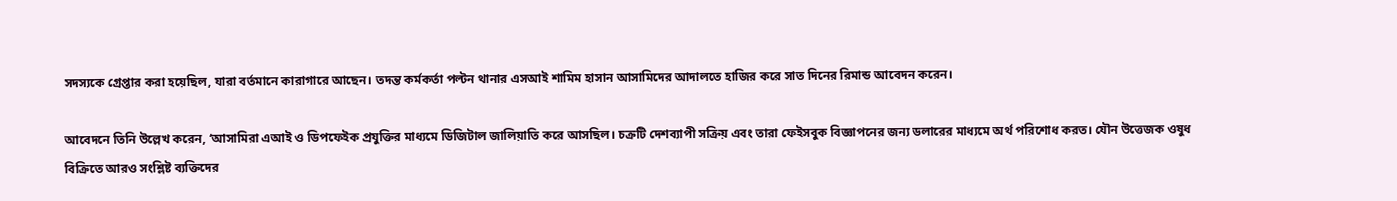সদস্যকে গ্রেপ্তার করা হয়েছিল, যারা বর্তমানে কারাগারে আছেন। তদন্ত কর্মকর্তা পল্টন থানার এসআই শামিম হাসান আসামিদের আদালতে হাজির করে সাত দিনের রিমান্ড আবেদন করেন।

আবেদনে তিনি উল্লেখ করেন, ‘আসামিরা এআই ও ডিপফেইক প্রযুক্তির মাধ্যমে ডিজিটাল জালিয়াতি করে আসছিল। চক্রটি দেশব্যাপী সক্রিয় এবং তারা ফেইসবুক বিজ্ঞাপনের জন্য ডলারের মাধ্যমে অর্থ পরিশোধ করত। যৌন উত্তেজক ওষুধ বিক্রিতে আরও সংশ্লিষ্ট ব্যক্তিদের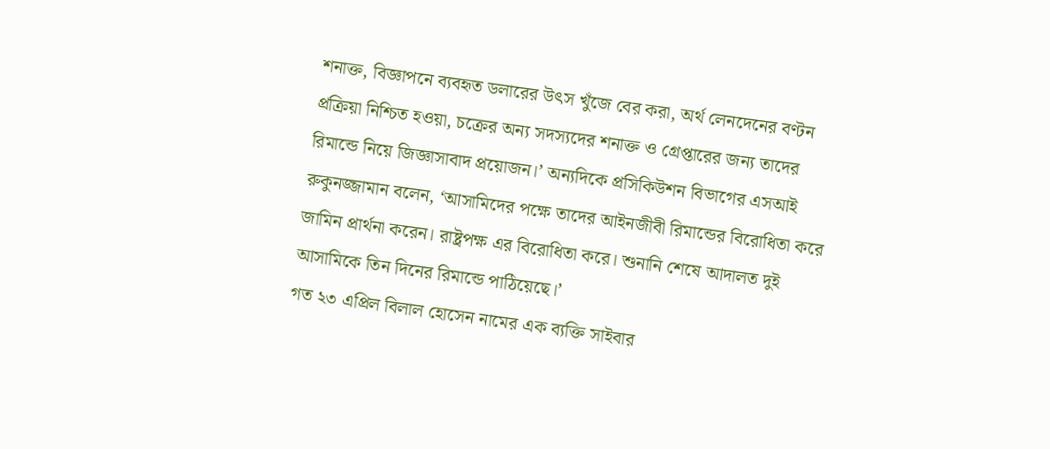শনাক্ত, বিজ্ঞাপনে ব্যবহৃত ডলারের উৎস খুঁজে বের করা, অর্থ লেনদেনের বণ্টন প্রক্রিয়া নিশ্চিত হওয়া, চক্রের অন্য সদস্যদের শনাক্ত ও গ্রেপ্তারের জন্য তাদের রিমান্ডে নিয়ে জিজ্ঞাসাবাদ প্রয়োজন।’ অন্যদিকে প্রসিকিউশন বিভাগের এসআই রুকুনজ্জামান বলেন, ‘আসামিদের পক্ষে তাদের আইনজীবী রিমান্ডের বিরোধিতা করে জামিন প্রার্থনা করেন। রাষ্ট্রপক্ষ এর বিরোধিতা করে। শুনানি শেষে আদালত দুই আসামিকে তিন দিনের রিমান্ডে পাঠিয়েছে।’
গত ২৩ এপ্রিল বিলাল হোসেন নামের এক ব্যক্তি সাইবার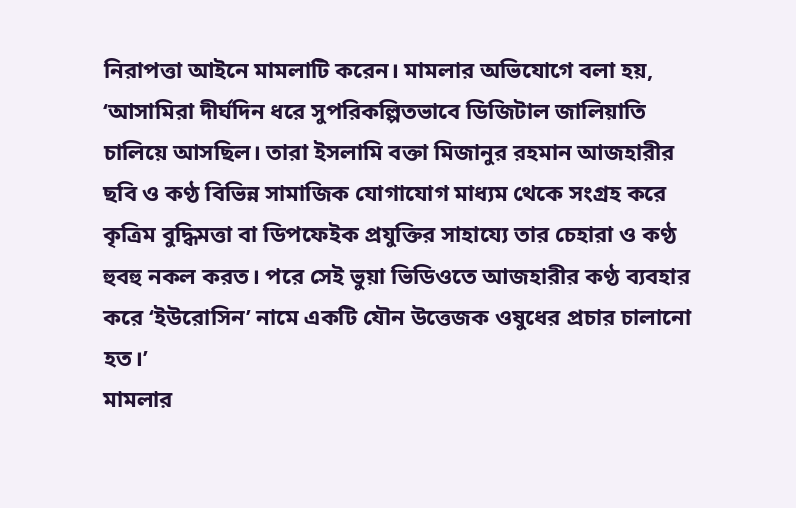নিরাপত্তা আইনে মামলাটি করেন। মামলার অভিযোগে বলা হয়, ‘আসামিরা দীর্ঘদিন ধরে সুপরিকল্পিতভাবে ডিজিটাল জালিয়াতি চালিয়ে আসছিল। তারা ইসলামি বক্তা মিজানুর রহমান আজহারীর ছবি ও কণ্ঠ বিভিন্ন সামাজিক যোগাযোগ মাধ্যম থেকে সংগ্রহ করে কৃত্রিম বুদ্ধিমত্তা বা ডিপফেইক প্রযুক্তির সাহায্যে তার চেহারা ও কণ্ঠ হুবহু নকল করত। পরে সেই ভুয়া ভিডিওতে আজহারীর কণ্ঠ ব্যবহার করে ‘ইউরোসিন’ নামে একটি যৌন উত্তেজক ওষুধের প্রচার চালানো হত।’
মামলার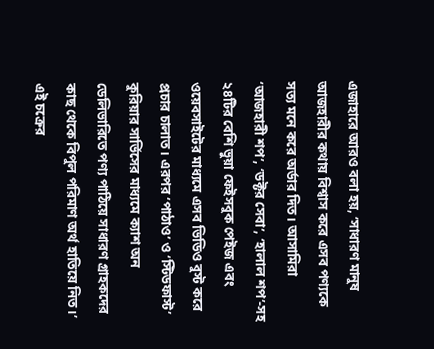এজাহারে আরও বলা হয়, ‘সাধারণ মানুষ আজহারীর কথায় বিশ্বাস করে এসব পণ্যকে সত্য মনে করে অর্ডার দিত। আসামিরা ‘আজহারী শপ’, ‘ডক্টর সেবা’, ‘হালাল শপ’-সহ ২৪টির বেশি ভুয়া ফেইসবুক পেইজ এবং ওয়েবসাইটের মাধ্যমে এসব ভিডিও বুস্ট করে প্রচার চালাত। এরপর ‘পাঠাও’ ও ‘স্টিডফাস্ট’ কুরিয়ার সার্ভিসের মাধ্যমে ক্যাশ অন ডেলিভারিতে পণ্য পাঠিয়ে সাধারণ গ্রাহকদের কাছ থেকে বিপুল পরিমাণ অর্থ হাতিয়ে নিত।’ এই চক্রের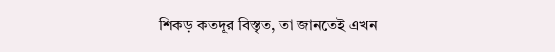শিকড় কতদূর বিস্তৃত, তা জানতেই এখন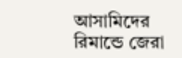আসামিদের রিমান্ডে জেরা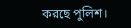করছে পুলিশ।